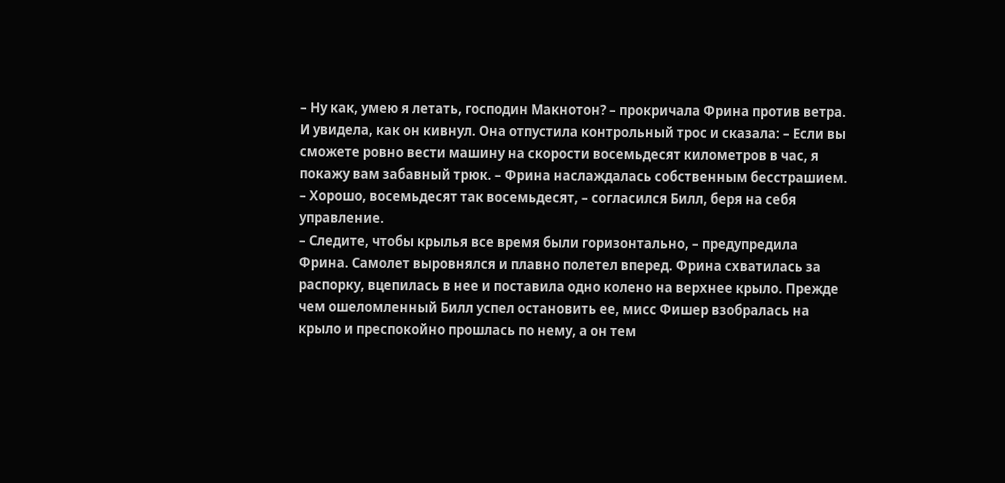– Ну как, умею я летать, господин Макнотон? – прокричала Фрина против ветра. И увидела, как он кивнул. Она отпустила контрольный трос и сказала: – Если вы сможете ровно вести машину на скорости восемьдесят километров в час, я покажу вам забавный трюк. – Фрина наслаждалась собственным бесстрашием.
– Хорошо, восемьдесят так восемьдесят, – согласился Билл, беря на себя управление.
– Следите, чтобы крылья все время были горизонтально, – предупредила Фрина. Самолет выровнялся и плавно полетел вперед. Фрина схватилась за распорку, вцепилась в нее и поставила одно колено на верхнее крыло. Прежде чем ошеломленный Билл успел остановить ее, мисс Фишер взобралась на крыло и преспокойно прошлась по нему, а он тем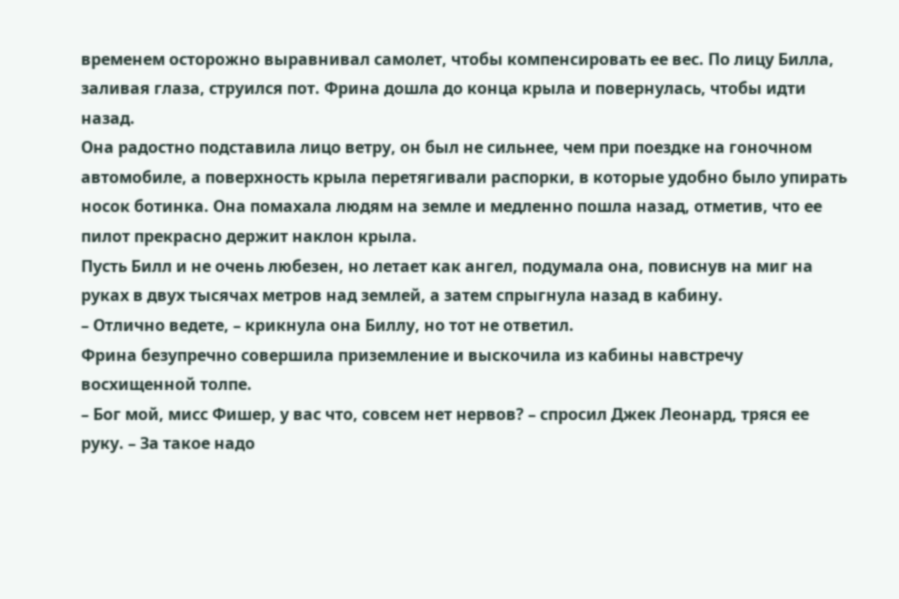временем осторожно выравнивал самолет, чтобы компенсировать ее вес. По лицу Билла, заливая глаза, струился пот. Фрина дошла до конца крыла и повернулась, чтобы идти назад.
Она радостно подставила лицо ветру, он был не сильнее, чем при поездке на гоночном автомобиле, а поверхность крыла перетягивали распорки, в которые удобно было упирать носок ботинка. Она помахала людям на земле и медленно пошла назад, отметив, что ее пилот прекрасно держит наклон крыла.
Пусть Билл и не очень любезен, но летает как ангел, подумала она, повиснув на миг на руках в двух тысячах метров над землей, а затем спрыгнула назад в кабину.
– Отлично ведете, – крикнула она Биллу, но тот не ответил.
Фрина безупречно совершила приземление и выскочила из кабины навстречу восхищенной толпе.
– Бог мой, мисс Фишер, у вас что, совсем нет нервов? – спросил Джек Леонард, тряся ее руку. – За такое надо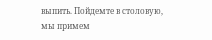выпить. Пойдемте в столовую, мы примем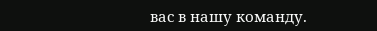вас в нашу команду.